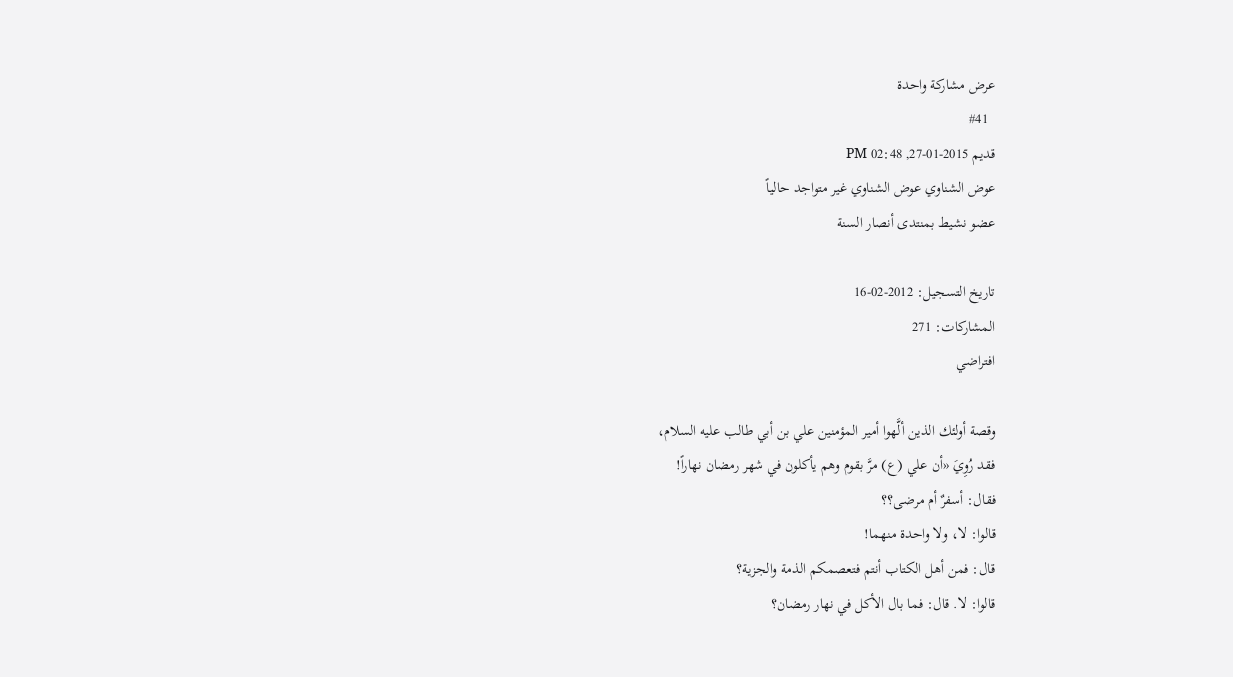عرض مشاركة واحدة
  #41
قديم 2015-01-27, 02:48 PM
عوض الشناوي عوض الشناوي غير متواجد حالياً
عضو نشيط بمنتدى أنصار السنة

تاريخ التسجيل: 2012-02-16
المشاركات: 271
افتراضي

وقصة أولئك الذين ألَّهوا أمير المؤمنين علي بن أبي طالب عليه السلام،
فقد رُوِيَ «أن علي (ع) مرَّ بقوم وهم يأكلون في شهر رمضان نهاراً!
فقال: أسفرٌ أم مرضى؟؟
قالوا: لا، ولا واحدة منهما!
قال: فمن أهل الكتاب أنتم فتعصمكم الذمة والجزية؟
قالوا: لا. قال: فما بال الأكل في نهار رمضان؟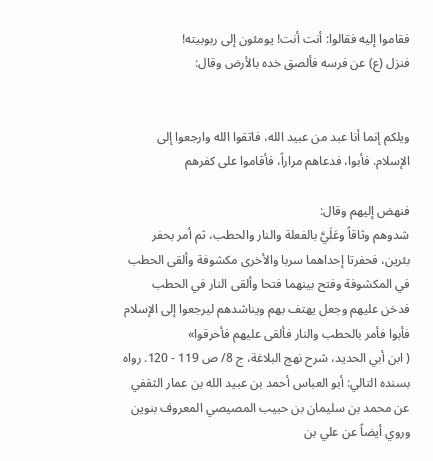فقاموا إليه فقالوا: أنت أنت! يومئون إلى ربوبيته!
فنزل (ع) عن فرسه فألصق خده بالأرض وقال:


ويلكم إنما أنا عبد من عبيد الله، فاتقوا الله وارجعوا إلى الإسلام. فأبوا، فدعاهم مراراً، فأقاموا على كفرهم

فنهض إليهم وقال:
شدوهم وثاقاً وعَلَيَّ بالفعلة والنار والحطب، ثم أمر بحفر بئرين، فحفرتا إحداهما سربا والأخرى مكشوفة وألقى الحطب في المكشوفة وفتح بينهما فتحا وألقى النار في الحطب فدخن عليهم وجعل يهتف بهم ويناشدهم ليرجعوا إلى الإسلام فأبوا فأمر بالحطب والنار فألقى عليهم فأحرقوا»
( ابن أبي الحديد، شرح نهج البلاغة، ج 8/ ص 119 - 120. رواه بسنده التالي: أبو العباس أحمد بن عبيد الله بن عمار الثقفي عن محمد بن سليمان بن حبيب المصيصي المعروف بنوين وروي أيضاً عن علي بن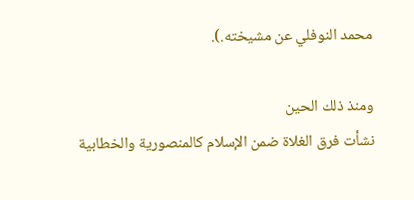محمد النوفلي عن مشيخته.).

ومنذ ذلك الحين
نشأت فرق الغلاة ضمن الإسلام كالمنصورية والخطابية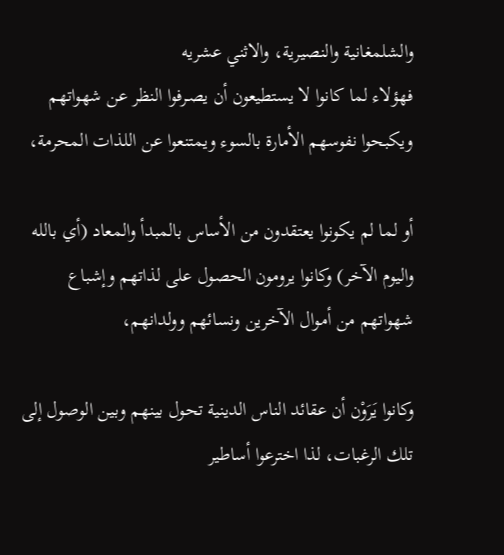والشلمغانية والنصيرية، والاثني عشريه
فهؤلاء لما كانوا لا يستطيعون أن يصـرفوا النظر عن شهواتهم ويكبحوا نفوسهم الأمارة بالسوء ويمتنعوا عن اللذات المحرمة،

أو لما لم يكونوا يعتقدون من الأساس بالمبدأ والمعاد (أي بالله واليوم الآخر) وكانوا يرومون الحصول على لذاتهم وإشباع شهواتهم من أموال الآخرين ونسائهم وولدانهم،

وكانوا يَرَوْن أن عقائد الناس الدينية تحول بينهم وبين الوصول إلى تلك الرغبات، لذا اخترعوا أساطير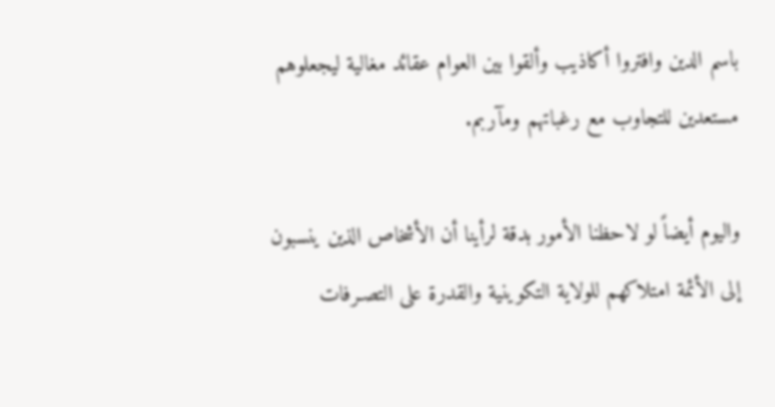باسم الدين وافتروا أكاذيب وألقوا بين العوام عقائد مغالية ليجعلوهم مستعدين للتجاوب مع رغباتهم ومآربم.

واليوم أيضاً لو لاحظنا الأمور بدقة لرأينا أن الأشخاص الذين ينسبون إلى الأئمة امتلاكهم للولاية التكوينية والقدرة على التصـرفات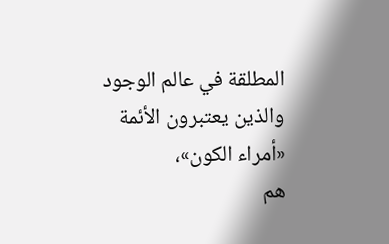المطلقة في عالم الوجود والذين يعتبرون الأئمة
«أمراء الكون»،
هم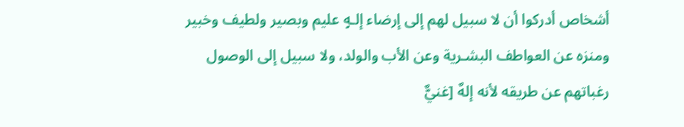أشخاص أدركوا أن لا سبيل لهم إلى إرضاء إلـهٍ عليم وبصير ولطيف وخبير ومنزه عن العواطف البشـرية وعن الأب والولد، ولا سبيل إلى الوصول رغباتهم عن طريقه لأنه إلهٌ [غنيٌّ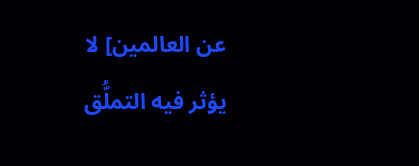عن العالمين] لا يؤثر فيه التملُّق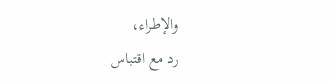والإطراء،
رد مع اقتباس